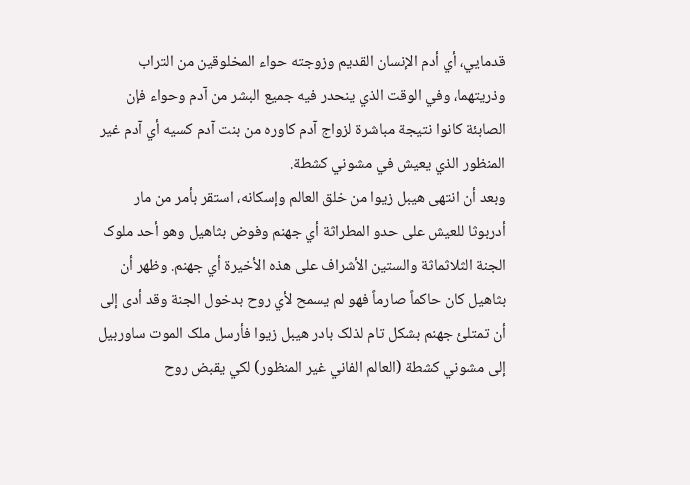قدمايي، أي أدم الإنسان القديم وزوجته حواء المخلوقين من التراب وذريتهما، وفي الوقت الذي ينحدر فيه جميع البشر من آدم وحواء فإن الصابئة کانوا نتيجة مباشرة لزواج آدم کاوره من بنت آدم کسيه أي آدم غير المنظور الذي يعيش في مشوني کشطة.
وبعد أن انتهى هيبل زيوا من خلق العالم وإسکانه، استقر بأمر من مار أدربوثا للعيش على حدو المطراثة أي جهنم وفوض بثاهيل وهو أحد ملوک الجنة الثلاثماثة والستين الأشراف على هذه الأخيرة أي جهنم. وظهر أن بثاهيل کان حاکماً صارماً فهو لم يسمح لأي روح بدخول الجنة وقد أدى إلى أن تمتلئ جهنم بشکل تام لذلک بادر هيبل زيوا فأرسل ملک الموت ساوربيل إلى مشوني کشطة (العالم الفاني غير المنظور) لکي يقبض روح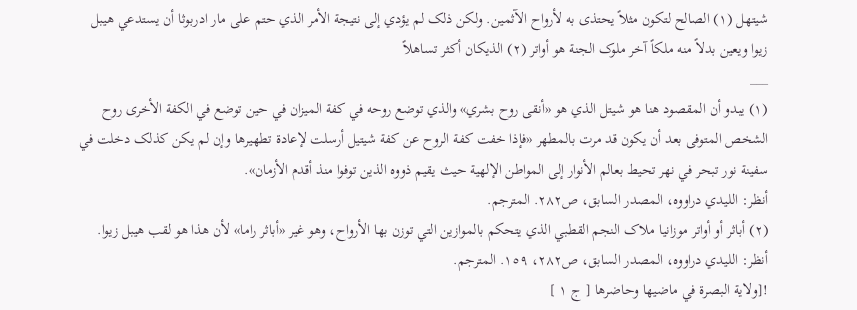شيتهل (١) الصالح لتکون مثلاً يحتذى به لأرواح الآثمين. ولکن ذلک لم يؤدي إلى نتيجة الأمر الذي حتم على مار ادربوثا أن يستدعي هيبل زيوا ويعين بدلاً منه ملکاً آخر ملوک الجنة هو أواتر (٢) الذيکان أکثر تساهلاً
___
(١) يبدو أن المقصود هنا هو شيتل الذي هو «أنقى روح بشري» والذي توضع روحه في کفة الميزان في حين توضع في الکفة الأخرى روح الشخص المتوفى بعد أن يکون قد مرت بالمطهر «فإذا خفت کفة الروح عن کفة شيتيل أرسلت لإعادة تطهيرها وإن لم يکن کذلک دخلت في سفينة نور تبحر في نهر تحيط بعالم الأنوار إلى المواطن الإلهية حيث يقيم ذووه الذين توفوا منذ أقدم الأزمان».
أنظر: الليدي دراووه، المصدر السابق، ص٢٨٢. المترجم.
(٢) أباثر أو أواتر موزانيا ملاک النجم القطبي الذي يتحکم بالموازين التي توزن بها الأرواح، وهو غير «أباثر راما» لأن هذا هو لقب هيبل زيوا.
أنظر: الليدي دراووه، المصدر السابق، ص٢٨٢، ١٥٩. المترجم.
![ولاية البصرة في ماضيها وحاضرها [ ج ١ ]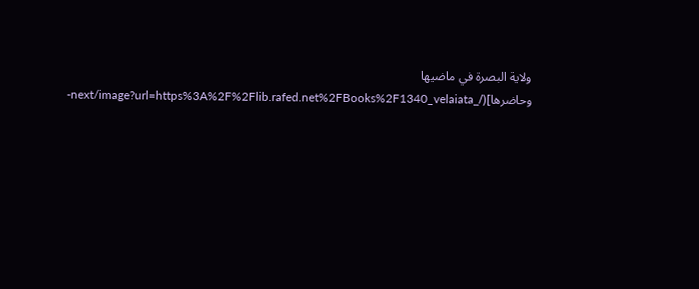ولاية البصرة في ماضيها وحاضرها](/_next/image?url=https%3A%2F%2Flib.rafed.net%2FBooks%2F1340_velaiata-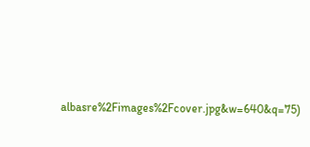albasre%2Fimages%2Fcover.jpg&w=640&q=75)